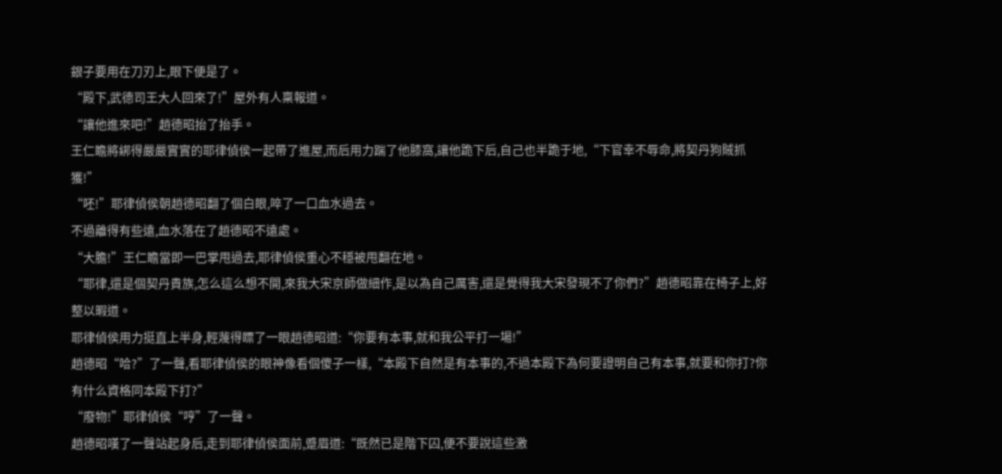銀子要用在刀刃上,眼下便是了。
“殿下,武德司王大人回來了!”屋外有人稟報道。
“讓他進來吧!”趙德昭抬了抬手。
王仁瞻將綁得嚴嚴實實的耶律偵侯一起帶了進屋,而后用力踹了他膝窩,讓他跪下后,自己也半跪于地,“下官幸不辱命,將契丹狗賊抓獲!”
“呸!”耶律偵侯朝趙德昭翻了個白眼,啐了一口血水過去。
不過離得有些遠,血水落在了趙德昭不遠處。
“大膽!”王仁瞻當即一巴掌甩過去,耶律偵侯重心不穩被甩翻在地。
“耶律,還是個契丹貴族,怎么這么想不開,來我大宋京師做細作,是以為自己厲害,還是覺得我大宋發現不了你們?”趙德昭靠在椅子上,好整以暇道。
耶律偵侯用力挺直上半身,輕蔑得瞟了一眼趙德昭道:“你要有本事,就和我公平打一場!”
趙德昭“哈?”了一聲,看耶律偵侯的眼神像看個傻子一樣,“本殿下自然是有本事的,不過本殿下為何要證明自己有本事,就要和你打?你有什么資格同本殿下打?”
“廢物!”耶律偵侯“哼”了一聲。
趙德昭嘆了一聲站起身后,走到耶律偵侯面前,蹙眉道:“既然已是階下囚,便不要說這些激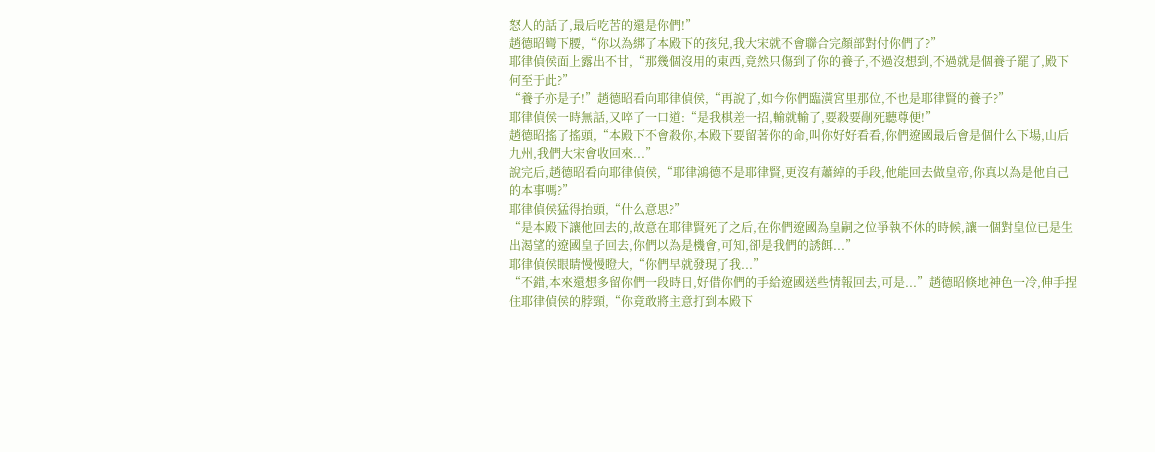怒人的話了,最后吃苦的還是你們!”
趙德昭彎下腰,“你以為綁了本殿下的孩兒,我大宋就不會聯合完顏部對付你們了?”
耶律偵侯面上露出不甘,“那幾個沒用的東西,竟然只傷到了你的養子,不過沒想到,不過就是個養子罷了,殿下何至于此?”
“養子亦是子!”趙德昭看向耶律偵侯,“再說了,如今你們臨潢宮里那位,不也是耶律賢的養子?”
耶律偵侯一時無話,又啐了一口道:“是我棋差一招,輸就輸了,要殺要剮死聽尊便!”
趙德昭搖了搖頭,“本殿下不會殺你,本殿下要留著你的命,叫你好好看看,你們遼國最后會是個什么下場,山后九州,我們大宋會收回來...”
說完后,趙德昭看向耶律偵侯,“耶律鴻德不是耶律賢,更沒有蕭綽的手段,他能回去做皇帝,你真以為是他自己的本事嗎?”
耶律偵侯猛得抬頭,“什么意思?”
“是本殿下讓他回去的,故意在耶律賢死了之后,在你們遼國為皇嗣之位爭執不休的時候,讓一個對皇位已是生出渴望的遼國皇子回去,你們以為是機會,可知,卻是我們的誘餌...”
耶律偵侯眼睛慢慢瞪大,“你們早就發現了我...”
“不錯,本來還想多留你們一段時日,好借你們的手給遼國送些情報回去,可是...”趙德昭倏地神色一冷,伸手捏住耶律偵侯的脖頸,“你竟敢將主意打到本殿下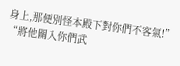身上,那便別怪本殿下對你們不客氣!”
“將他關入你們武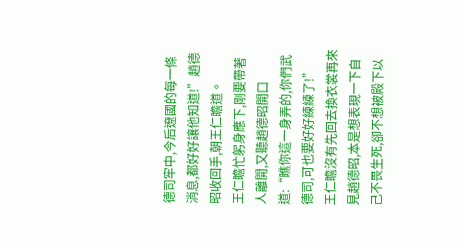德司牢中,今后遼國的每一條消息,都好好讓他知道!”趙德昭收回手,朝王仁瞻道。
王仁瞻忙躬身應下,剛要帶著人離開,又聽趙德昭開口道:“瞧你這一身弄的,你們武德司,可也要好好練練了!”
王仁瞻沒有先回去換衣裳再來見趙德昭,本是想表現一下自己不畏生死,卻不想被殿下以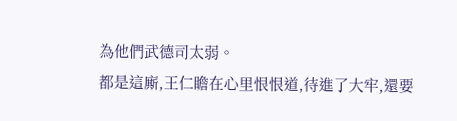為他們武德司太弱。
都是這廝,王仁瞻在心里恨恨道,待進了大牢,還要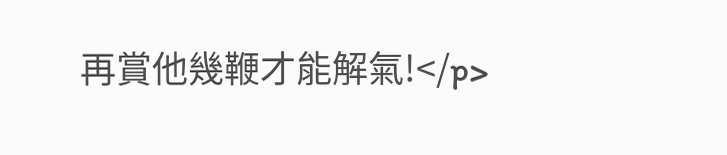再賞他幾鞭才能解氣!</p>